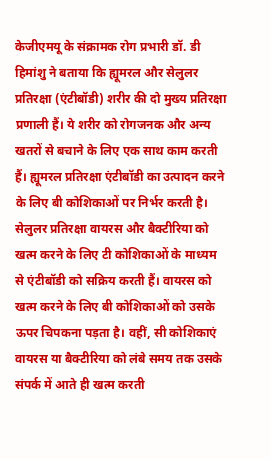केजीएमयू के संक्रामक रोग प्रभारी डॉ. डी हिमांशु ने बताया कि ह्यूमरल और सेलुलर प्रतिरक्षा (एंटीबॉडी) शरीर की दो मुख्य प्रतिरक्षा प्रणाली हैं। ये शरीर को रोगजनक और अन्य खतरों से बचाने के लिए एक साथ काम करती हैं। ह्यूमरल प्रतिरक्षा एंटीबॉडी का उत्पादन करने के लिए बी कोशिकाओं पर निर्भर करती है। सेलुलर प्रतिरक्षा वायरस और बैक्टीरिया को खत्म करने के लिए टी कोशिकाओं के माध्यम से एंटीबॉडी को सक्रिय करती हैं। वायरस को खत्म करने के लिए बी कोशिकाओं को उसके ऊपर चिपकना पड़ता है। वहीं, सी कोशिकाएं वायरस या बैक्टीरिया को लंबे समय तक उसके संपर्क में आते ही खत्म करती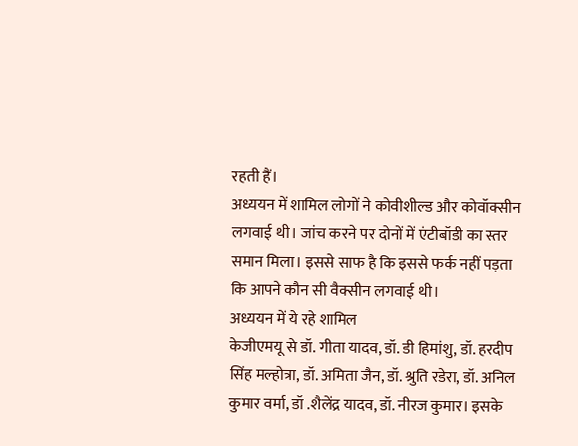रहती हैं।
अध्ययन में शामिल लोगों ने कोवीशील्ड और कोवॉक्सीन लगवाई थी। जांच करने पर दोनों में एंटीबॉडी का स्तर समान मिला। इससे साफ है कि इससे फर्क नहीं पड़ता कि आपने कौन सी वैक्सीन लगवाई थी।
अध्ययन में ये रहे शामिल
केजीएमयू से डॉ. गीता यादव, डॉ. डी हिमांशु, डॉ. हरदीप सिंह मल्होत्रा, डॉ. अमिता जैन, डॉ. श्रुति रडेरा, डॉ. अनिल कुमार वर्मा, डॉ .शैलेंद्र यादव, डॉ. नीरज कुमार। इसके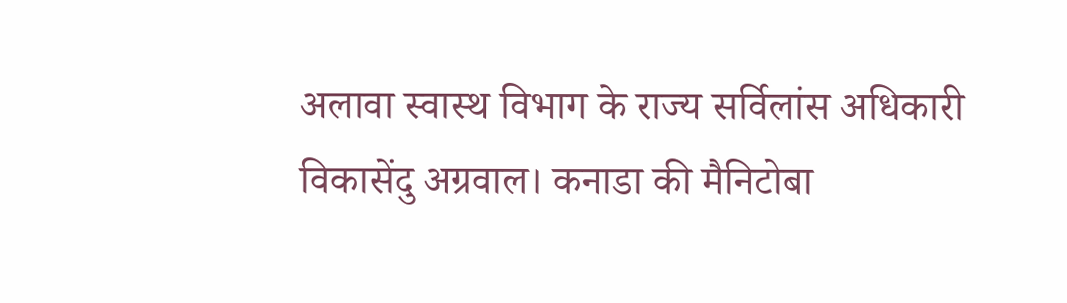अलावा स्वास्थ विभाग के राज्य सर्विलांस अधिकारी विकासेंदु अग्रवाल। कनाडा की मैनिटोबा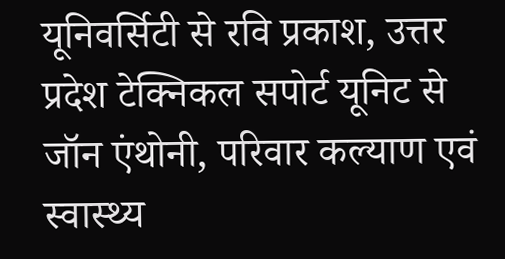यूनिवर्सिटी से रवि प्रकाश, उत्तर प्रदेश टेक्निकल सपोर्ट यूनिट से जॉन एंथोनी, परिवार कल्याण एवं स्वास्थ्य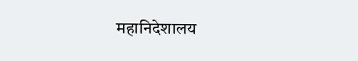महानिदेशालय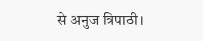से अनुज त्रिपाठी।